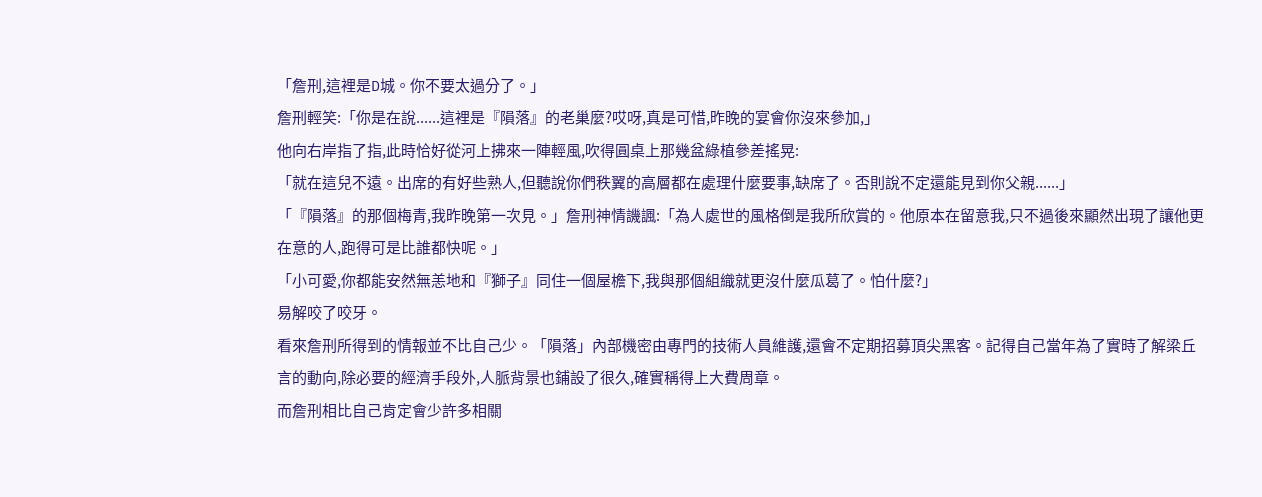「詹刑,這裡是D城。你不要太過分了。」
詹刑輕笑:「你是在說......這裡是『隕落』的老巢麼?哎呀,真是可惜,昨晚的宴會你沒來參加,」
他向右岸指了指,此時恰好從河上拂來一陣輕風,吹得圓桌上那幾盆綠植參差搖晃:
「就在這兒不遠。出席的有好些熟人,但聽說你們秩翼的高層都在處理什麼要事,缺席了。否則說不定還能見到你父親......」
「『隕落』的那個梅青,我昨晚第一次見。」詹刑神情譏諷:「為人處世的風格倒是我所欣賞的。他原本在留意我,只不過後來顯然出現了讓他更在意的人,跑得可是比誰都快呢。」
「小可愛,你都能安然無恙地和『獅子』同住一個屋檐下,我與那個組織就更沒什麼瓜葛了。怕什麼?」
易解咬了咬牙。
看來詹刑所得到的情報並不比自己少。「隕落」內部機密由專門的技術人員維護,還會不定期招募頂尖黑客。記得自己當年為了實時了解梁丘言的動向,除必要的經濟手段外,人脈背景也鋪設了很久,確實稱得上大費周章。
而詹刑相比自己肯定會少許多相關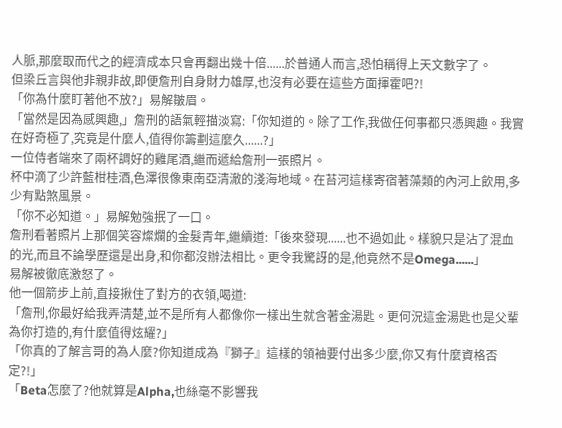人脈,那麼取而代之的經濟成本只會再翻出幾十倍......於普通人而言,恐怕稱得上天文數字了。
但梁丘言與他非親非故,即便詹刑自身財力雄厚,也沒有必要在這些方面揮霍吧?!
「你為什麼盯著他不放?」易解皺眉。
「當然是因為感興趣,」詹刑的語氣輕描淡寫:「你知道的。除了工作,我做任何事都只憑興趣。我實在好奇極了,究竟是什麼人,值得你籌劃這麼久......?」
一位侍者端來了兩杯調好的雞尾酒,繼而遞給詹刑一張照片。
杯中滴了少許藍柑桂酒,色澤很像東南亞清澈的淺海地域。在苔河這樣寄宿著藻類的內河上飲用,多少有點煞風景。
「你不必知道。」易解勉強抿了一口。
詹刑看著照片上那個笑容燦爛的金髮青年,繼續道:「後來發現......也不過如此。樣貌只是沾了混血的光,而且不論學歷還是出身,和你都沒辦法相比。更令我驚訝的是,他竟然不是Omega......」
易解被徹底激怒了。
他一個箭步上前,直接揪住了對方的衣領,喝道:
「詹刑,你最好給我弄清楚,並不是所有人都像你一樣出生就含著金湯匙。更何況這金湯匙也是父輩為你打造的,有什麼值得炫耀?」
「你真的了解言哥的為人麼?你知道成為『獅子』這樣的領袖要付出多少麼,你又有什麼資格否定?!」
「Beta怎麼了?他就算是Alpha,也絲毫不影響我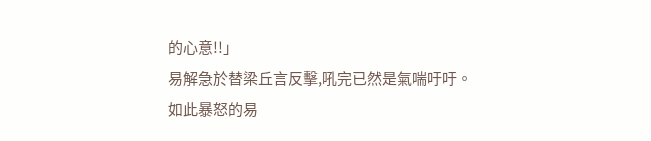的心意!!」
易解急於替梁丘言反擊,吼完已然是氣喘吁吁。
如此暴怒的易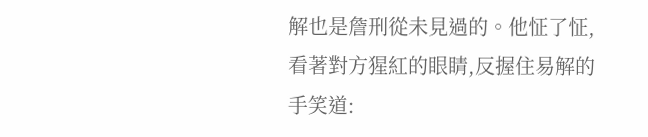解也是詹刑從未見過的。他怔了怔,看著對方猩紅的眼睛,反握住易解的手笑道: